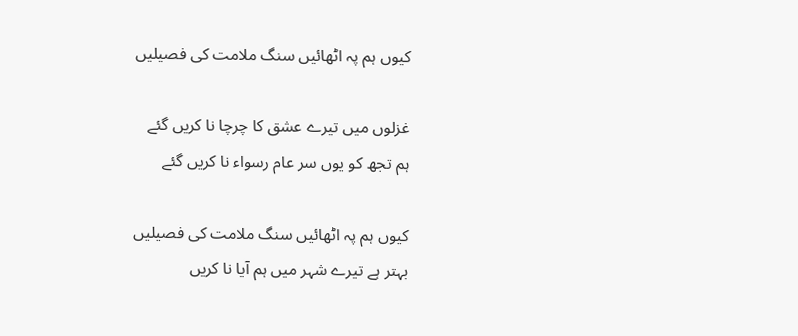کیوں ہم پہ اٹھائیں سنگ ملامت کی فصیلیں

غزلوں میں تیرے عشق کا چرچا نا کریں گئے
ہم تجھ کو یوں سر عام رسواء نا کریں گئے

کیوں ہم پہ اٹھائیں سنگ ملامت کی فصیلیں
بہتر ہے تیرے شہر میں ہم آیا نا کریں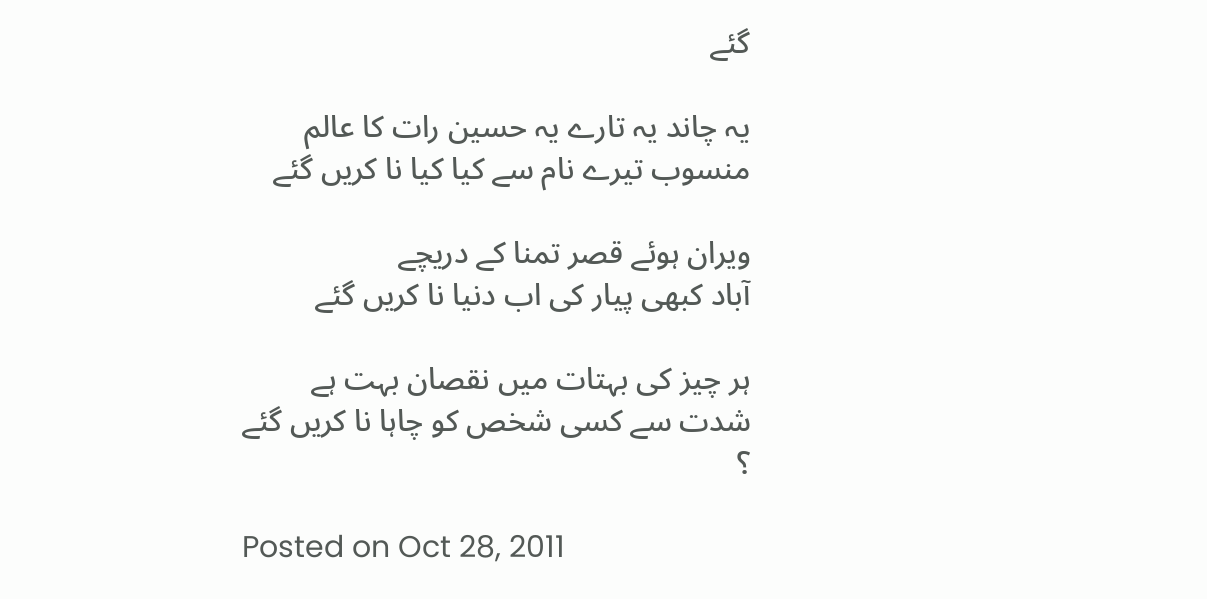گئے

یہ چاند یہ تارے یہ حسین رات کا عالم
منسوب تیرے نام سے کیا کیا نا کریں گئے

ویران ہوئے قصر تمنا کے دریچے
آباد کبھی پیار کی اب دنیا نا کریں گئے

ہر چیز کی بہتات میں نقصان بہت ہے
شدت سے کسی شخص کو چاہا نا کریں گئے ؟

Posted on Oct 28, 2011